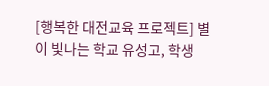[행복한 대전교육 프로젝트] 별이 빛나는 학교 유성고, 학생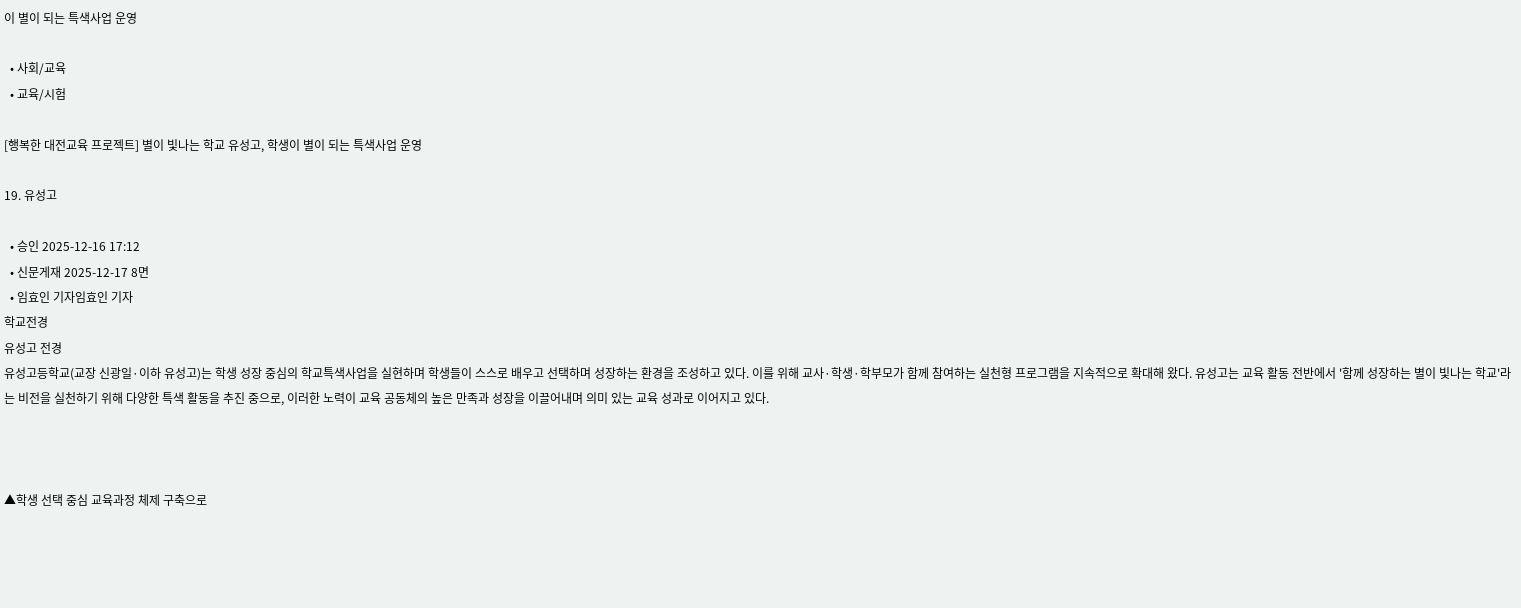이 별이 되는 특색사업 운영

  • 사회/교육
  • 교육/시험

[행복한 대전교육 프로젝트] 별이 빛나는 학교 유성고, 학생이 별이 되는 특색사업 운영

19. 유성고

  • 승인 2025-12-16 17:12
  • 신문게재 2025-12-17 8면
  • 임효인 기자임효인 기자
학교전경
유성고 전경
유성고등학교(교장 신광일·이하 유성고)는 학생 성장 중심의 학교특색사업을 실현하며 학생들이 스스로 배우고 선택하며 성장하는 환경을 조성하고 있다. 이를 위해 교사·학생·학부모가 함께 참여하는 실천형 프로그램을 지속적으로 확대해 왔다. 유성고는 교육 활동 전반에서 '함께 성장하는 별이 빛나는 학교'라는 비전을 실천하기 위해 다양한 특색 활동을 추진 중으로, 이러한 노력이 교육 공동체의 높은 만족과 성장을 이끌어내며 의미 있는 교육 성과로 이어지고 있다.



▲학생 선택 중심 교육과정 체제 구축으로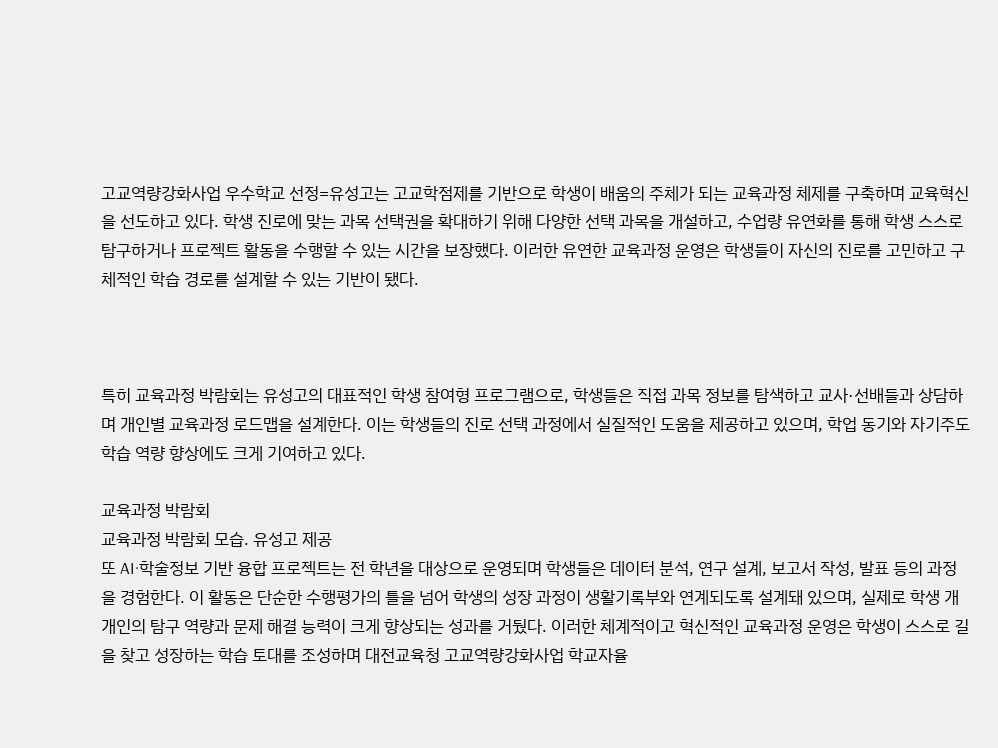고교역량강화사업 우수학교 선정=유성고는 고교학점제를 기반으로 학생이 배움의 주체가 되는 교육과정 체제를 구축하며 교육혁신을 선도하고 있다. 학생 진로에 맞는 과목 선택권을 확대하기 위해 다양한 선택 과목을 개설하고, 수업량 유연화를 통해 학생 스스로 탐구하거나 프로젝트 활동을 수행할 수 있는 시간을 보장했다. 이러한 유연한 교육과정 운영은 학생들이 자신의 진로를 고민하고 구체적인 학습 경로를 설계할 수 있는 기반이 됐다.



특히 교육과정 박람회는 유성고의 대표적인 학생 참여형 프로그램으로, 학생들은 직접 과목 정보를 탐색하고 교사·선배들과 상담하며 개인별 교육과정 로드맵을 설계한다. 이는 학생들의 진로 선택 과정에서 실질적인 도움을 제공하고 있으며, 학업 동기와 자기주도 학습 역량 향상에도 크게 기여하고 있다.

교육과정 박람회
교육과정 박람회 모습. 유성고 제공
또 AI·학술정보 기반 융합 프로젝트는 전 학년을 대상으로 운영되며 학생들은 데이터 분석, 연구 설계, 보고서 작성, 발표 등의 과정을 경험한다. 이 활동은 단순한 수행평가의 틀을 넘어 학생의 성장 과정이 생활기록부와 연계되도록 설계돼 있으며, 실제로 학생 개개인의 탐구 역량과 문제 해결 능력이 크게 향상되는 성과를 거뒀다. 이러한 체계적이고 혁신적인 교육과정 운영은 학생이 스스로 길을 찾고 성장하는 학습 토대를 조성하며 대전교육청 고교역량강화사업 학교자율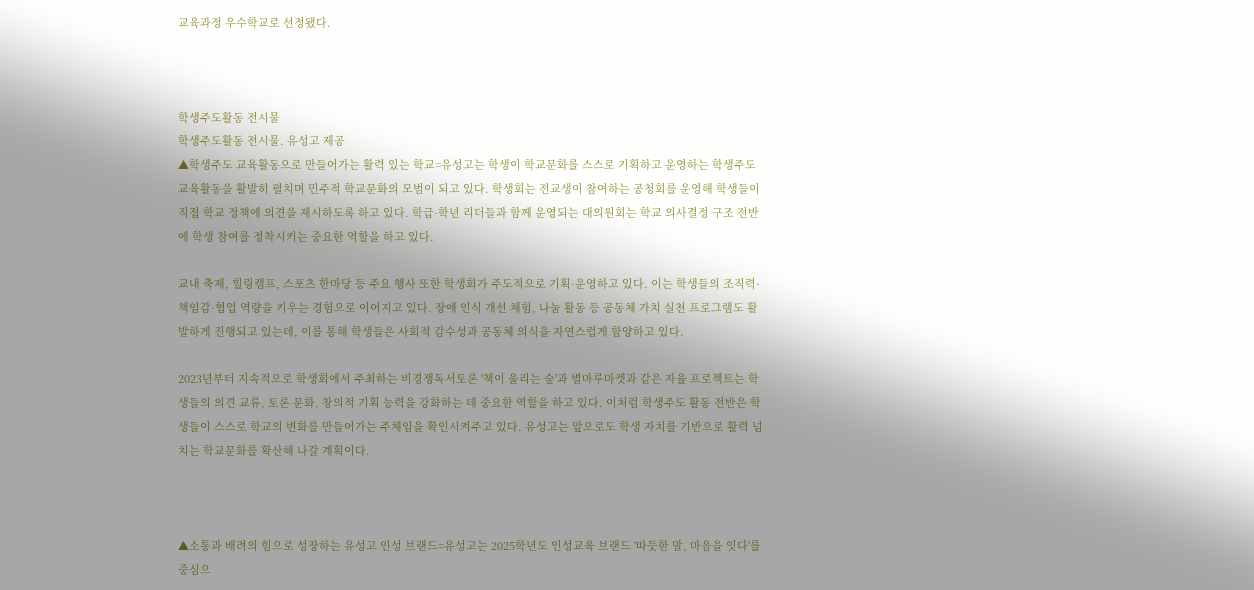교육과정 우수학교로 선정됐다.



학생주도활동 전시물
학생주도활동 전시물. 유성고 제공
▲학생주도 교육활동으로 만들어가는 활력 있는 학교=유성고는 학생이 학교문화를 스스로 기획하고 운영하는 학생주도 교육활동을 활발히 펼치며 민주적 학교문화의 모범이 되고 있다. 학생회는 전교생이 참여하는 공청회를 운영해 학생들이 직접 학교 정책에 의견을 제시하도록 하고 있다. 학급·학년 리더들과 함께 운영되는 대의원회는 학교 의사결정 구조 전반에 학생 참여를 정착시키는 중요한 역할을 하고 있다.

교내 축제, 힐링캠프, 스포츠 한마당 등 주요 행사 또한 학생회가 주도적으로 기획·운영하고 있다. 이는 학생들의 조직력·책임감·협업 역량을 키우는 경험으로 이어지고 있다. 장애 인식 개선 체험, 나눔 활동 등 공동체 가치 실천 프로그램도 활발하게 진행되고 있는데, 이를 통해 학생들은 사회적 감수성과 공동체 의식을 자연스럽게 함양하고 있다.

2023년부터 지속적으로 학생회에서 주최하는 비경쟁독서토론 '책이 울리는 숲'과 별마루마켓과 같은 자율 프로젝트는 학생들의 의견 교류, 토론 문화, 창의적 기획 능력을 강화하는 데 중요한 역할을 하고 있다. 이처럼 학생주도 활동 전반은 학생들이 스스로 학교의 변화를 만들어가는 주체임을 확인시켜주고 있다. 유성고는 앞으로도 학생 자치를 기반으로 활력 넘치는 학교문화를 확산해 나갈 계획이다.



▲소통과 배려의 힘으로 성장하는 유성고 인성 브랜드=유성고는 2025학년도 인성교육 브랜드 '따듯한 말, 마음을 잇다'를 중심으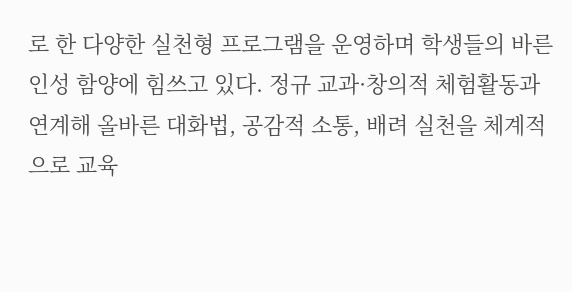로 한 다양한 실천형 프로그램을 운영하며 학생들의 바른 인성 함양에 힘쓰고 있다. 정규 교과·창의적 체험활동과 연계해 올바른 대화법, 공감적 소통, 배려 실천을 체계적으로 교육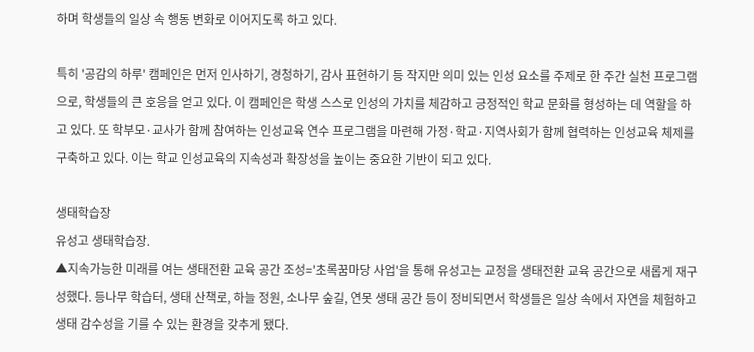하며 학생들의 일상 속 행동 변화로 이어지도록 하고 있다.

특히 '공감의 하루' 캠페인은 먼저 인사하기, 경청하기, 감사 표현하기 등 작지만 의미 있는 인성 요소를 주제로 한 주간 실천 프로그램으로, 학생들의 큰 호응을 얻고 있다. 이 캠페인은 학생 스스로 인성의 가치를 체감하고 긍정적인 학교 문화를 형성하는 데 역할을 하고 있다. 또 학부모·교사가 함께 참여하는 인성교육 연수 프로그램을 마련해 가정·학교·지역사회가 함께 협력하는 인성교육 체제를 구축하고 있다. 이는 학교 인성교육의 지속성과 확장성을 높이는 중요한 기반이 되고 있다.

생태학습장
유성고 생태학습장.
▲지속가능한 미래를 여는 생태전환 교육 공간 조성='초록꿈마당 사업'을 통해 유성고는 교정을 생태전환 교육 공간으로 새롭게 재구성했다. 등나무 학습터, 생태 산책로, 하늘 정원, 소나무 숲길, 연못 생태 공간 등이 정비되면서 학생들은 일상 속에서 자연을 체험하고 생태 감수성을 기를 수 있는 환경을 갖추게 됐다.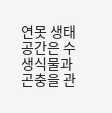연못 생태 공간은 수생식물과 곤충을 관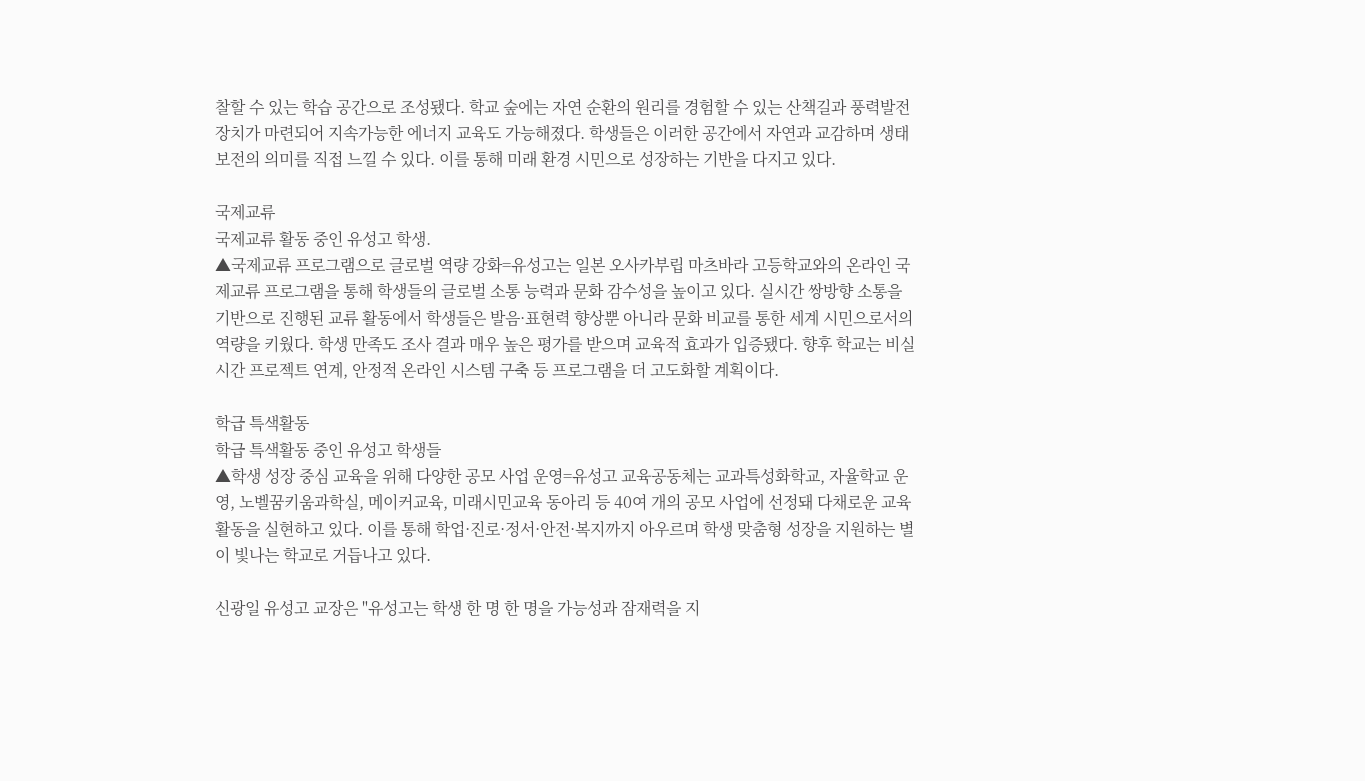찰할 수 있는 학습 공간으로 조성됐다. 학교 숲에는 자연 순환의 원리를 경험할 수 있는 산책길과 풍력발전 장치가 마련되어 지속가능한 에너지 교육도 가능해졌다. 학생들은 이러한 공간에서 자연과 교감하며 생태 보전의 의미를 직접 느낄 수 있다. 이를 통해 미래 환경 시민으로 성장하는 기반을 다지고 있다.

국제교류
국제교류 활동 중인 유성고 학생.
▲국제교류 프로그램으로 글로벌 역량 강화=유성고는 일본 오사카부립 마츠바라 고등학교와의 온라인 국제교류 프로그램을 통해 학생들의 글로벌 소통 능력과 문화 감수성을 높이고 있다. 실시간 쌍방향 소통을 기반으로 진행된 교류 활동에서 학생들은 발음·표현력 향상뿐 아니라 문화 비교를 통한 세계 시민으로서의 역량을 키웠다. 학생 만족도 조사 결과 매우 높은 평가를 받으며 교육적 효과가 입증됐다. 향후 학교는 비실시간 프로젝트 연계, 안정적 온라인 시스템 구축 등 프로그램을 더 고도화할 계획이다.

학급 특색활동
학급 특색활동 중인 유성고 학생들
▲학생 성장 중심 교육을 위해 다양한 공모 사업 운영=유성고 교육공동체는 교과특성화학교, 자율학교 운영, 노벨꿈키움과학실, 메이커교육, 미래시민교육 동아리 등 40여 개의 공모 사업에 선정돼 다채로운 교육 활동을 실현하고 있다. 이를 통해 학업·진로·정서·안전·복지까지 아우르며 학생 맞춤형 성장을 지원하는 별이 빛나는 학교로 거듭나고 있다.

신광일 유성고 교장은 "유성고는 학생 한 명 한 명을 가능성과 잠재력을 지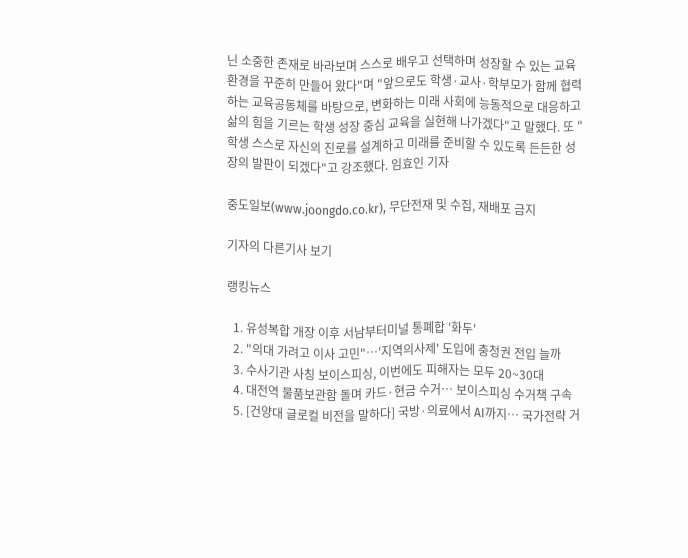닌 소중한 존재로 바라보며 스스로 배우고 선택하며 성장할 수 있는 교육 환경을 꾸준히 만들어 왔다"며 "앞으로도 학생·교사·학부모가 함께 협력하는 교육공동체를 바탕으로, 변화하는 미래 사회에 능동적으로 대응하고 삶의 힘을 기르는 학생 성장 중심 교육을 실현해 나가겠다"고 말했다. 또 "학생 스스로 자신의 진로를 설계하고 미래를 준비할 수 있도록 든든한 성장의 발판이 되겠다"고 강조했다. 임효인 기자

중도일보(www.joongdo.co.kr), 무단전재 및 수집, 재배포 금지

기자의 다른기사 보기

랭킹뉴스

  1. 유성복합 개장 이후 서남부터미널 통폐합 '화두'
  2. "의대 가려고 이사 고민"…'지역의사제' 도입에 충청권 전입 늘까
  3. 수사기관 사칭 보이스피싱, 이번에도 피해자는 모두 20~30대
  4. 대전역 물품보관함 돌며 카드·현금 수거… 보이스피싱 수거책 구속
  5. [건양대 글로컬 비전을 말하다] 국방·의료에서 AI까지… 국가전략 거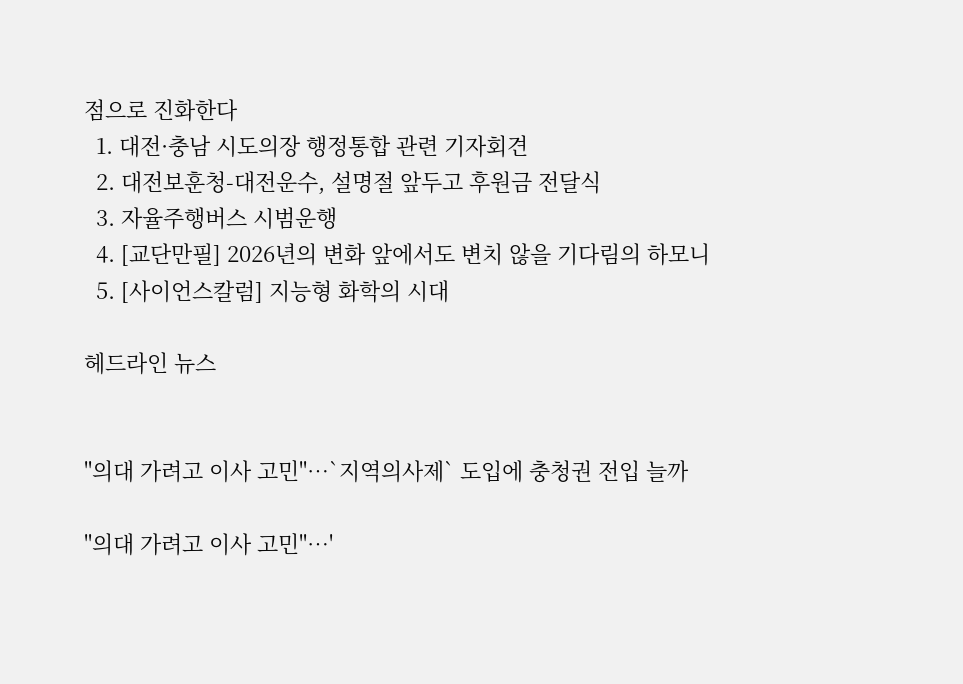점으로 진화한다
  1. 대전·충남 시도의장 행정통합 관련 기자회견
  2. 대전보훈청-대전운수, 설명절 앞두고 후원금 전달식
  3. 자율주행버스 시범운행
  4. [교단만필] 2026년의 변화 앞에서도 변치 않을 기다림의 하모니
  5. [사이언스칼럼] 지능형 화학의 시대

헤드라인 뉴스


"의대 가려고 이사 고민"…`지역의사제` 도입에 충청권 전입 늘까

"의대 가려고 이사 고민"…'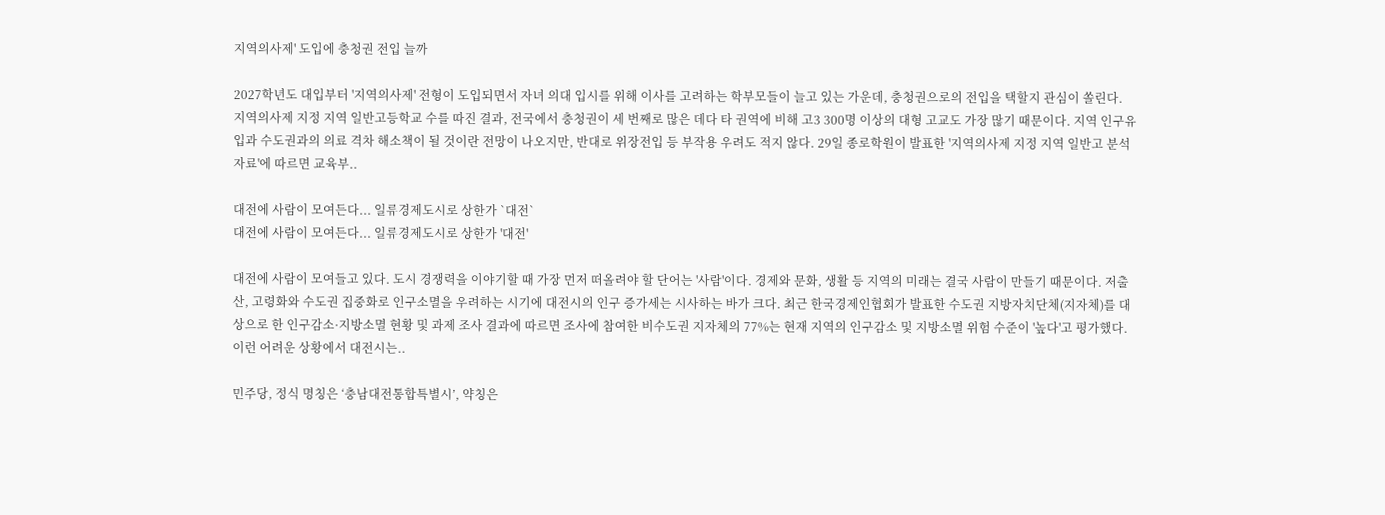지역의사제' 도입에 충청권 전입 늘까

2027학년도 대입부터 '지역의사제' 전형이 도입되면서 자녀 의대 입시를 위해 이사를 고려하는 학부모들이 늘고 있는 가운데, 충청권으로의 전입을 택할지 관심이 쏠린다. 지역의사제 지정 지역 일반고등학교 수를 따진 결과, 전국에서 충청권이 세 번째로 많은 데다 타 권역에 비해 고3 300명 이상의 대형 고교도 가장 많기 때문이다. 지역 인구유입과 수도권과의 의료 격차 해소책이 될 것이란 전망이 나오지만, 반대로 위장전입 등 부작용 우려도 적지 않다. 29일 종로학원이 발표한 '지역의사제 지정 지역 일반고 분석 자료'에 따르면 교육부..

대전에 사람이 모여든다... 일류경제도시로 상한가 `대전`
대전에 사람이 모여든다... 일류경제도시로 상한가 '대전'

대전에 사람이 모여들고 있다. 도시 경쟁력을 이야기할 때 가장 먼저 떠올려야 할 단어는 '사람'이다. 경제와 문화, 생활 등 지역의 미래는 결국 사람이 만들기 때문이다. 저출산, 고령화와 수도권 집중화로 인구소멸을 우려하는 시기에 대전시의 인구 증가세는 시사하는 바가 크다. 최근 한국경제인협회가 발표한 수도권 지방자치단체(지자체)를 대상으로 한 인구감소·지방소멸 현황 및 과제 조사 결과에 따르면 조사에 참여한 비수도권 지자체의 77%는 현재 지역의 인구감소 및 지방소멸 위험 수준이 '높다'고 평가했다. 이런 어려운 상황에서 대전시는..

민주당, 정식 명칭은 ‘충남대전통합특별시’, 약칭은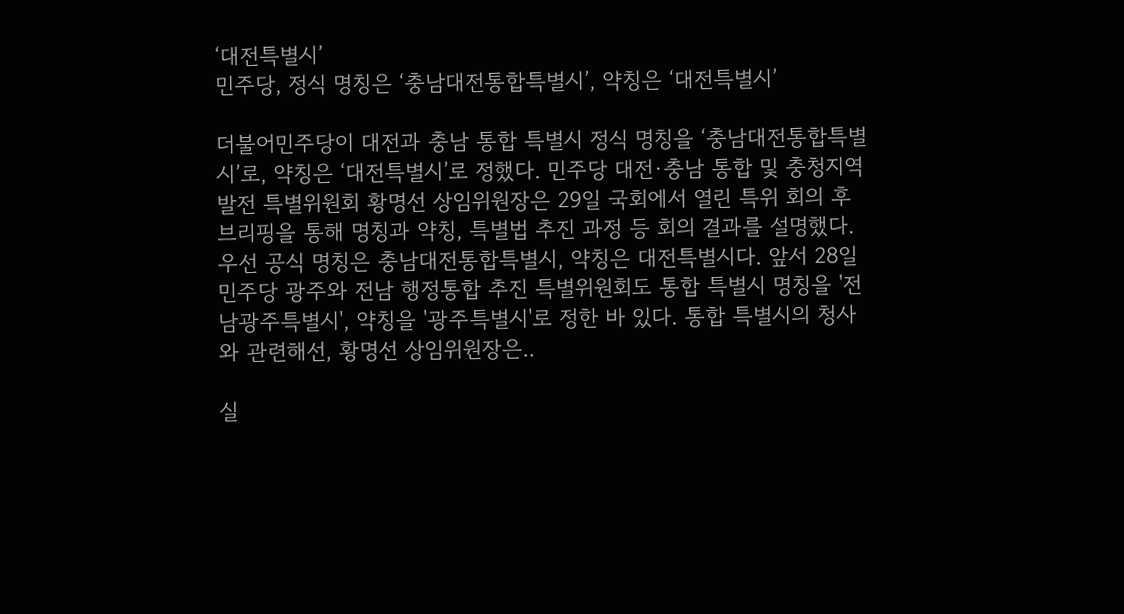‘대전특별시’
민주당, 정식 명칭은 ‘충남대전통합특별시’, 약칭은 ‘대전특별시’

더불어민주당이 대전과 충남 통합 특별시 정식 명칭을 ‘충남대전통합특별시’로, 약칭은 ‘대전특별시’로 정했다. 민주당 대전·충남 통합 및 충청지역 발전 특별위원회 황명선 상임위원장은 29일 국회에서 열린 특위 회의 후 브리핑을 통해 명칭과 약칭, 특별법 추진 과정 등 회의 결과를 설명했다. 우선 공식 명칭은 충남대전통합특별시, 약칭은 대전특별시다. 앞서 28일 민주당 광주와 전남 행정통합 추진 특별위원회도 통합 특별시 명칭을 '전남광주특별시', 약칭을 '광주특별시'로 정한 바 있다. 통합 특별시의 청사와 관련해선, 황명선 상임위원장은..

실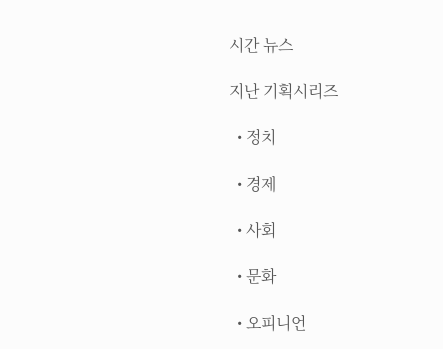시간 뉴스

지난 기획시리즈

  • 정치

  • 경제

  • 사회

  • 문화

  • 오피니언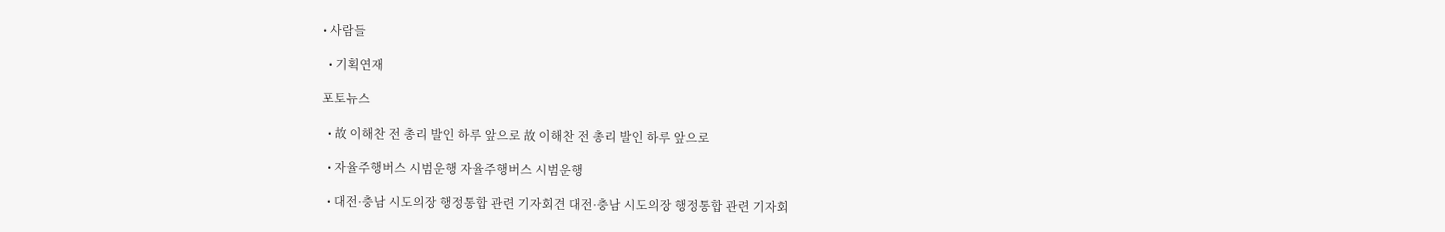• 사람들

  • 기획연재

포토뉴스

  • 故 이해찬 전 총리 발인 하루 앞으로 故 이해찬 전 총리 발인 하루 앞으로

  • 자율주행버스 시범운행 자율주행버스 시범운행

  • 대전·충남 시도의장 행정통합 관련 기자회견 대전·충남 시도의장 행정통합 관련 기자회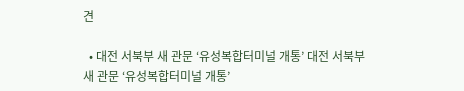견

  • 대전 서북부 새 관문 ‘유성복합터미널 개통’ 대전 서북부 새 관문 ‘유성복합터미널 개통’